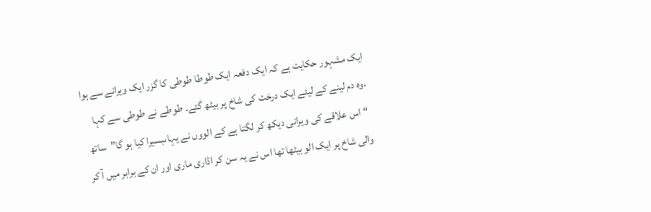ایک مشہور حکایت ہے کہ ایک دفعہ ایک طوطا طوطی کا گزر ایک ویرانے سے ہوا ،وہ دم لینے کے لیئے ایک درخت کی شاخ پر بیٹھ گئے۔ طوطے نے طوطی سے کہا “اس علاقے کی ویرانی دیکھ کر لگتا ہے کے الووں نے یہاںبسیرا کیا ہو گا”ساتھ والی شاخ پر ایک الو بیٹھا تھا اس نے یہ سن کر اڈاری ماری اور ان کے برابر میں آ کر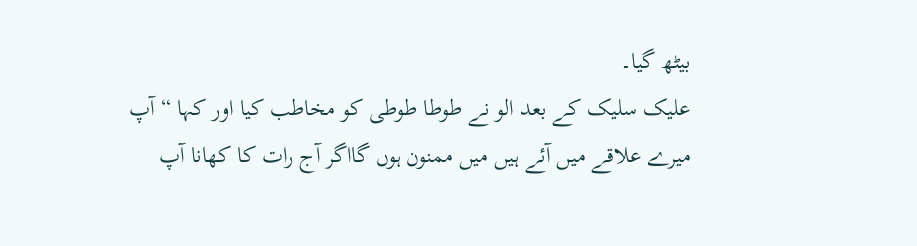بیٹھ گیا۔
علیک سلیک کے بعد الو نے طوطا طوطی کو مخاطب کیا اور کہا “آپ میرے علاقے میں آئے ہیں میں ممنون ہوں گااگر آج رات کا کھانا آپ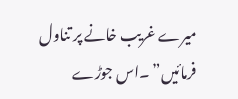میرے غریب خانے پر تناول فرمائیں” ۔اس جوڑے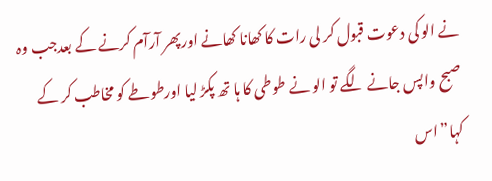نے الو کی دعوت قبول کر لی رات کا کھانا کھانے اورپھر آرآم کرنے کے بعدجب وہ صبح واپس جانے لگے تو الو نے طوطی کا ہا تھ پکڑ لیا اورطوطے کو مخاطب کر کے کہا”اس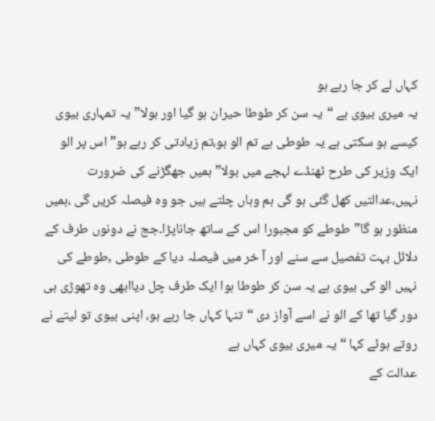کہاں لے کر جا رہے ہو
یہ میری بیوی ہے “یہ سن کر طوطا حیران ہو گیا اور بولا”یہ تمہاری بیوی کیسے ہو سکتی ہے یہ طوطی ہے تم الو ہو،تم زیادتی کر رہے ہو”اس پر الو ایک وزیر کی طرح ٹھنڈے لہجے میں بولا”ہمیں جھگڑنے کی ضرورت نہیں،عدالتیں کھل گئی ہو گی ہم وہاں چلتے ہیں جو وہ فیصلہ کریں گی ،ہمیں منظور ہو گا”طوطے کو مجبورا اس کے ساتھ جاناپڑا۔جج نے دونوں طرف کے دلائل بہت تفصیل سے سنے اور آ خر میں فیصلہ دیا کے طوطی ,طوطے کی نہیں الو کی بیوی ہے یہ سن کر طوطا ہوا ایک طرف چل دیاابھی وہ تھوڑی ہی دور گیا تھا کے الو نے اسے آواز دی “تنہا کہاں جا رہے ہو، اپنی بیوی تو لیتے نے روتے ہوئے کہا “یہ میری بیوی کہاں ہے
عدالت کے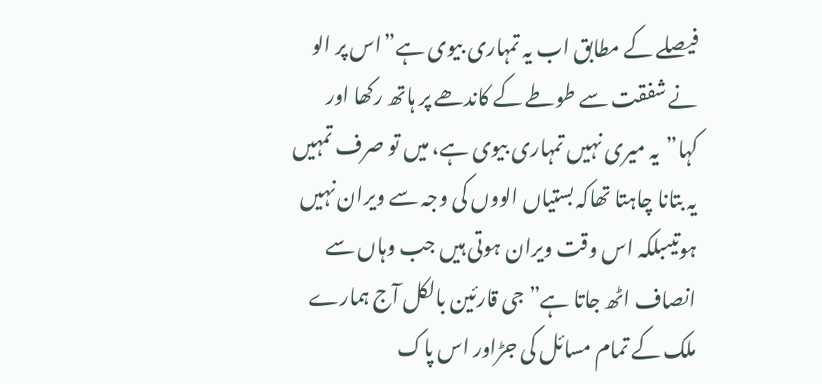فیصلے کے مطابق اب یہ تمہاری بیوی ہے”اس پر الو نے شفقت سے طوطے کے کاندھے پر ہاتھ رکھا اور کہا”یہ میری نہیں تمہاری بیوی ہے، میں تو صرف تمہیں یہ بتانا چاہتا تھاکہ بستیاں الووں کی وجہ سے ویران نہیں ہوتیںبلکہ اس وقت ویران ہوتی ہیں جب وہاں سے انصاف اٹھ جاتا ہے” جی قارئین بالکل آج ہمارے ملک کے تمام مسائل کی جڑاور اس پاک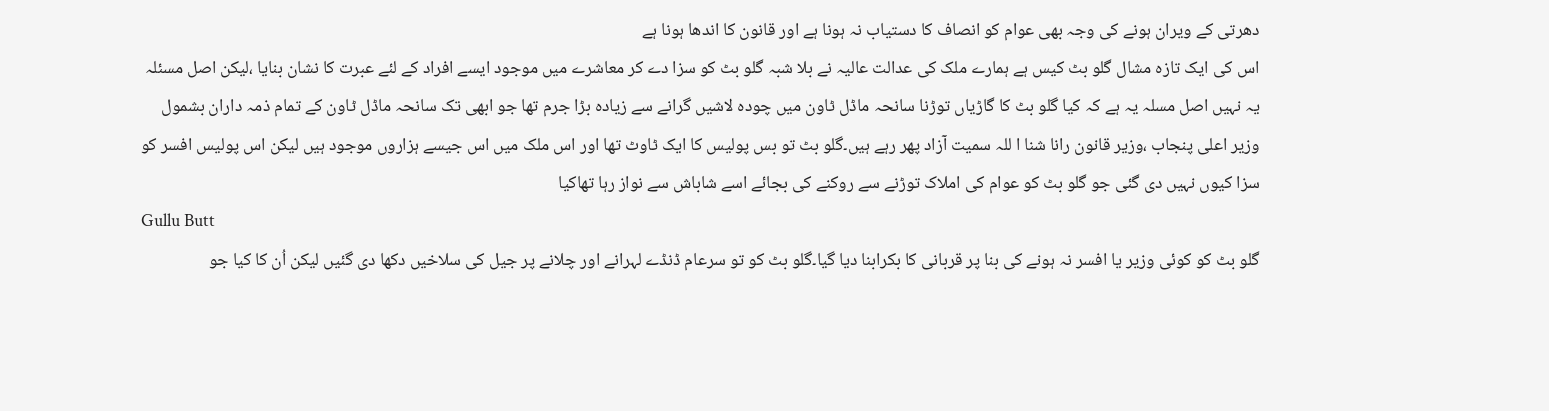دھرتی کے ویران ہونے کی وجہ بھی عوام کو انصاف کا دستیاب نہ ہونا ہے اور قانون کا اندھا ہونا ہے
اس کی ایک تازہ مشال گلو بٹ کیس ہے ہمارے ملک کی عدالت عالیہ نے بلا شبہ گلو بٹ کو سزا دے کر معاشرے میں موجود ایسے افراد کے لئے عبرت کا نشان بنایا ،لیکن اصل مسئلہ یہ نہیں اصل مسلہ یہ ہے کہ کیا گلو بٹ کا گاڑیاں توڑنا سانحہ ماڈل ٹاون میں چودہ لاشیں گرانے سے زیادہ بڑا جرم تھا جو ابھی تک سانحہ ماڈل ٹاون کے تمام ذمہ داران بشمول وزیر اعلی پنجاب ،وزیر قانون رانا شنا ا للہ سمیت آزاد پھر رہے ہیں۔گلو بٹ تو بس پولیس کا ایک ٹاوٹ تھا اور اس ملک میں اس جیسے ہزاروں موجود ہیں لیکن اس پولیس افسر کو سزا کیوں نہیں دی گئی جو گلو بٹ کو عوام کی املاک توڑنے سے روکنے کی بجائے اسے شاباش سے نواز رہا تھاکیا
Gullu Butt
گلو بٹ کو کوئی وزیر یا افسر نہ ہونے کی بنا پر قربانی کا بکرابنا دیا گیا۔گلو بٹ کو تو سرعام ڈنڈے لہرانے اور چلانے پر جیل کی سلاخیں دکھا دی گئیں لیکن اُن کا کیا جو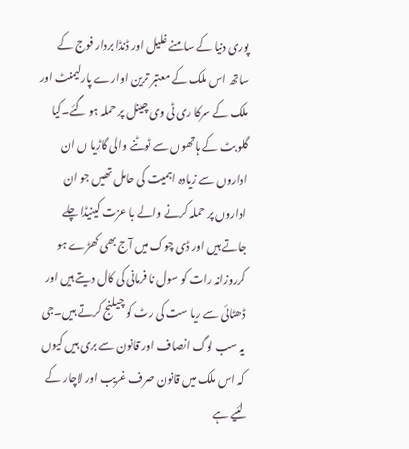پوری دنیا کے سامنے غلیل اور ڈنڈا بردار فوج کے ساتھ اس ملک کے معتبر ترین اوارے پارلیمنٹ اور ملک کے سرکا ری ٹی وی چینل پر حملہ ہو گئے۔کیا گلو بٹ کے ہاتھوں سے ٹوٹنے والی گاڑیا ں ان اداروں سے زیادہ اہمیت کی حامل تھیں جو ان اداروں پر حملہ کرنے والے با عزت کینیڈا چلے جاتے ہیں اور ڈی چوک میں آج بھی کھڑے ہو کرروزانہ رات کو سول نا فرمانی کی کال دیتے ہیں اور ڈھٹائی سے ریا ست کی رٹ کو چیلنج کرتے ہیں۔جی یہ سب لوگ انصاف اور قانون سے بری ہیں کیوں کہ اس ملک میں قانون صرف غریب اور لاچار کے لئیے ہے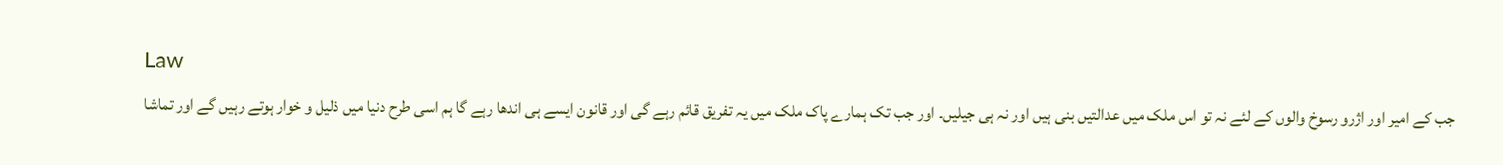Law
جب کے امیر اور اژرو رسوخ والوں کے لئے نہ تو اس ملک میں عدالتیں بنی ہیں اور نہ ہی جیلیں۔ اور جب تک ہمارے پاک ملک میں یہ تفریق قائم رہے گی اور قانون ایسے ہی اندھا رہے گا ہم اسی طرح دنیا میں ذلیل و خوار ہوتے رہیں گے اور تماشا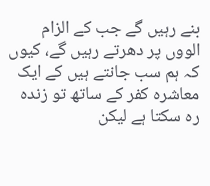بنے رہیں گے جب کے الزام الووں پر دھرتے رہیں گے، کیوں کہ ہم سب جانتے ہیں کے ایک معاشرہ کفر کے ساتھ تو زندہ رہ سکتا ہے لیکن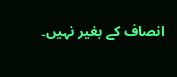انصاف کے بغیر نہیں۔